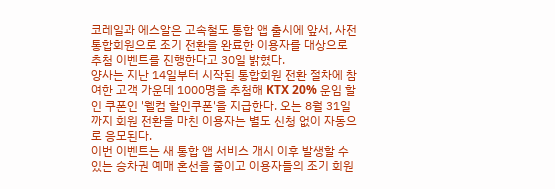코레일과 에스알은 고속철도 통합 앱 출시에 앞서, 사전 통합회원으로 조기 전환을 완료한 이용자를 대상으로 추첨 이벤트를 진행한다고 30일 밝혔다.
양사는 지난 14일부터 시작된 통합회원 전환 절차에 참여한 고객 가운데 1000명을 추첨해 KTX 20% 운임 할인 쿠폰인 '웰컴 할인쿠폰'을 지급한다. 오는 8월 31일까지 회원 전환을 마친 이용자는 별도 신청 없이 자동으로 응모된다.
이번 이벤트는 새 통합 앱 서비스 개시 이후 발생할 수 있는 승차권 예매 혼선을 줄이고 이용자들의 조기 회원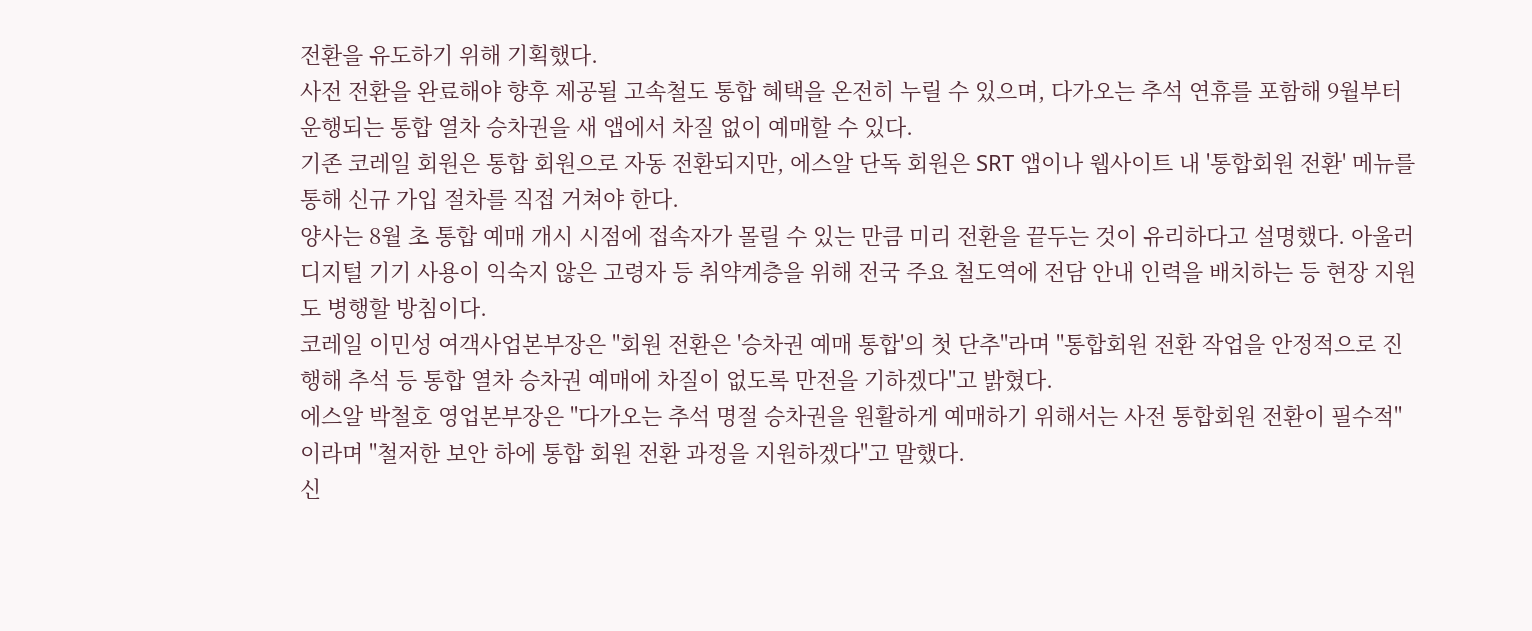전환을 유도하기 위해 기획했다.
사전 전환을 완료해야 향후 제공될 고속철도 통합 혜택을 온전히 누릴 수 있으며, 다가오는 추석 연휴를 포함해 9월부터 운행되는 통합 열차 승차권을 새 앱에서 차질 없이 예매할 수 있다.
기존 코레일 회원은 통합 회원으로 자동 전환되지만, 에스알 단독 회원은 SRT 앱이나 웹사이트 내 '통합회원 전환' 메뉴를 통해 신규 가입 절차를 직접 거쳐야 한다.
양사는 8월 초 통합 예매 개시 시점에 접속자가 몰릴 수 있는 만큼 미리 전환을 끝두는 것이 유리하다고 설명했다. 아울러 디지털 기기 사용이 익숙지 않은 고령자 등 취약계층을 위해 전국 주요 철도역에 전담 안내 인력을 배치하는 등 현장 지원도 병행할 방침이다.
코레일 이민성 여객사업본부장은 "회원 전환은 '승차권 예매 통합'의 첫 단추"라며 "통합회원 전환 작업을 안정적으로 진행해 추석 등 통합 열차 승차권 예매에 차질이 없도록 만전을 기하겠다"고 밝혔다.
에스알 박철호 영업본부장은 "다가오는 추석 명절 승차권을 원활하게 예매하기 위해서는 사전 통합회원 전환이 필수적"이라며 "철저한 보안 하에 통합 회원 전환 과정을 지원하겠다"고 말했다.
신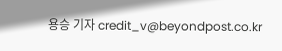용승 기자 credit_v@beyondpost.co.kr